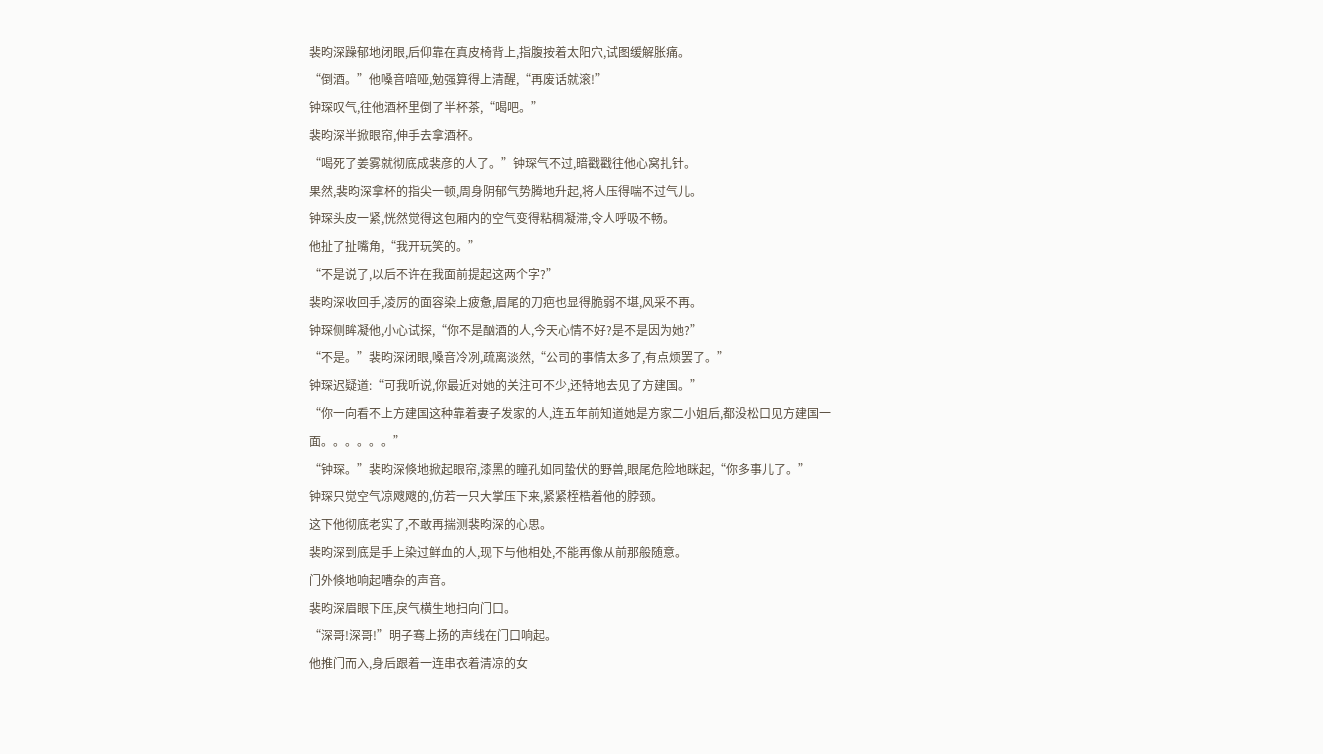裴昀深躁郁地闭眼,后仰靠在真皮椅背上,指腹按着太阳穴,试图缓解胀痛。
“倒酒。”他嗓音喑哑,勉强算得上清醒,“再废话就滚!”
钟琛叹气,往他酒杯里倒了半杯茶,“喝吧。”
裴昀深半掀眼帘,伸手去拿酒杯。
“喝死了姜雾就彻底成裴彦的人了。”钟琛气不过,暗戳戳往他心窝扎针。
果然,裴昀深拿杯的指尖一顿,周身阴郁气势腾地升起,将人压得喘不过气儿。
钟琛头皮一紧,恍然觉得这包厢内的空气变得粘稠凝滞,令人呼吸不畅。
他扯了扯嘴角,“我开玩笑的。”
“不是说了,以后不许在我面前提起这两个字?”
裴昀深收回手,凌厉的面容染上疲惫,眉尾的刀疤也显得脆弱不堪,风采不再。
钟琛侧眸凝他,小心试探,“你不是酗酒的人,今天心情不好?是不是因为她?”
“不是。”裴昀深闭眼,嗓音冷冽,疏离淡然,“公司的事情太多了,有点烦罢了。”
钟琛迟疑道:“可我听说,你最近对她的关注可不少,还特地去见了方建国。”
“你一向看不上方建国这种靠着妻子发家的人,连五年前知道她是方家二小姐后,都没松口见方建国一面。。。。。。”
“钟琛。”裴昀深倏地掀起眼帘,漆黑的瞳孔如同蛰伏的野兽,眼尾危险地眯起,“你多事儿了。”
钟琛只觉空气凉飕飕的,仿若一只大掌压下来,紧紧桎梏着他的脖颈。
这下他彻底老实了,不敢再揣测裴昀深的心思。
裴昀深到底是手上染过鲜血的人,现下与他相处,不能再像从前那般随意。
门外倏地响起嘈杂的声音。
裴昀深眉眼下压,戾气横生地扫向门口。
“深哥!深哥!”明子骞上扬的声线在门口响起。
他推门而入,身后跟着一连串衣着清凉的女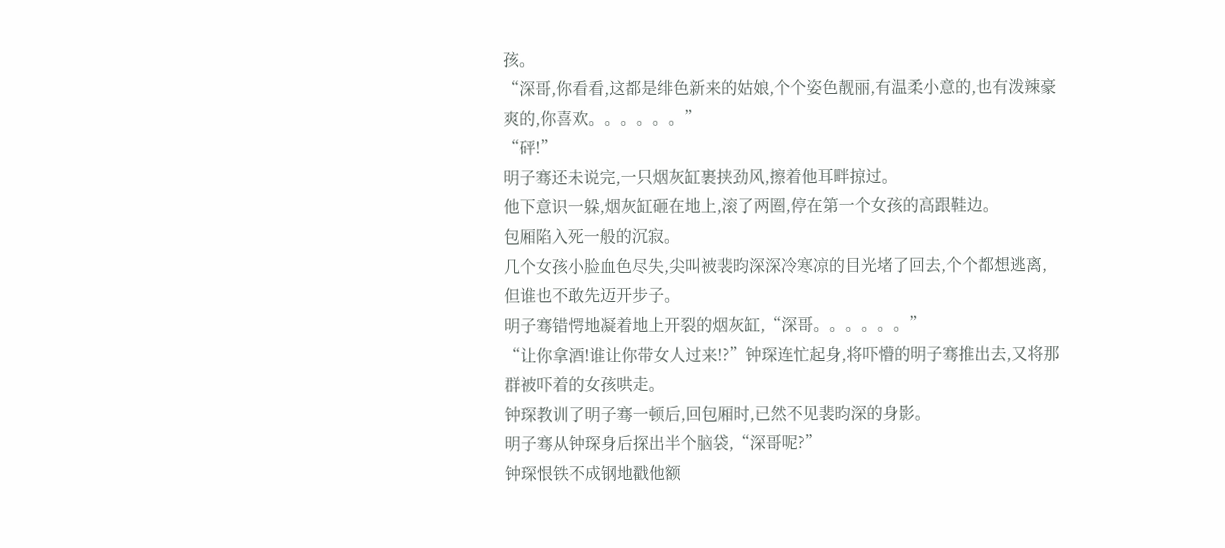孩。
“深哥,你看看,这都是绯色新来的姑娘,个个姿色靓丽,有温柔小意的,也有泼辣豪爽的,你喜欢。。。。。。”
“砰!”
明子骞还未说完,一只烟灰缸裹挟劲风,擦着他耳畔掠过。
他下意识一躲,烟灰缸砸在地上,滚了两圈,停在第一个女孩的高跟鞋边。
包厢陷入死一般的沉寂。
几个女孩小脸血色尽失,尖叫被裴昀深深冷寒凉的目光堵了回去,个个都想逃离,但谁也不敢先迈开步子。
明子骞错愕地凝着地上开裂的烟灰缸,“深哥。。。。。。”
“让你拿酒!谁让你带女人过来!?”钟琛连忙起身,将吓懵的明子骞推出去,又将那群被吓着的女孩哄走。
钟琛教训了明子骞一顿后,回包厢时,已然不见裴昀深的身影。
明子骞从钟琛身后探出半个脑袋,“深哥呢?”
钟琛恨铁不成钢地戳他额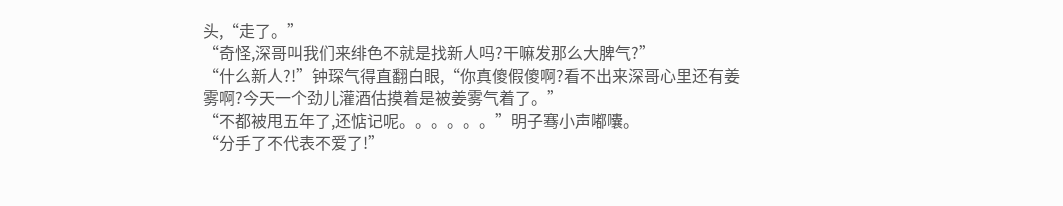头,“走了。”
“奇怪,深哥叫我们来绯色不就是找新人吗?干嘛发那么大脾气?”
“什么新人?!”钟琛气得直翻白眼,“你真傻假傻啊?看不出来深哥心里还有姜雾啊?今天一个劲儿灌酒估摸着是被姜雾气着了。”
“不都被甩五年了,还惦记呢。。。。。。”明子骞小声嘟囔。
“分手了不代表不爱了!”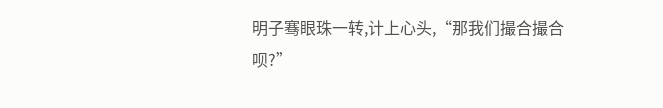明子骞眼珠一转,计上心头,“那我们撮合撮合呗?”